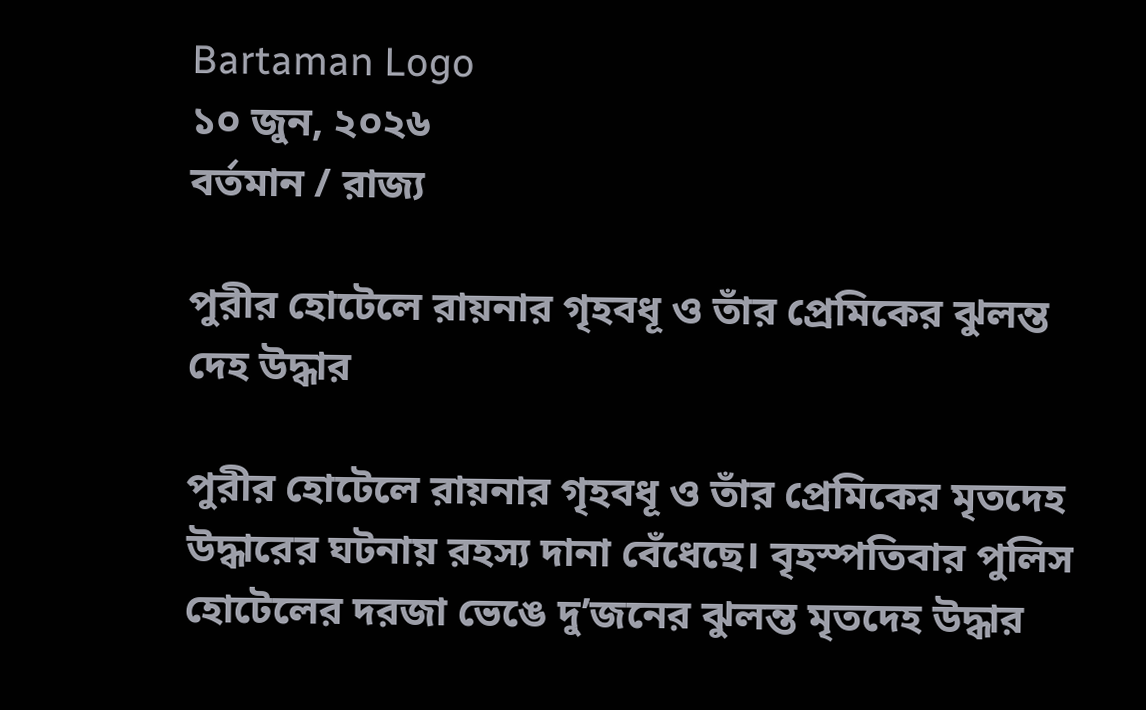Bartaman Logo
১০ জুন, ২০২৬
বর্তমান / রাজ্য

পুরীর হোটেলে রায়নার গৃহবধূ ও তাঁর প্রেমিকের ঝুলন্ত দেহ উদ্ধার

পুরীর হোটেলে রায়নার গৃহবধূ ও তাঁর প্রেমিকের মৃতদেহ উদ্ধারের ঘটনায় রহস্য দানা বেঁধেছে। বৃহস্পতিবার পুলিস হোটেলের দরজা ভেঙে দু’জনের ঝুলন্ত মৃতদেহ উদ্ধার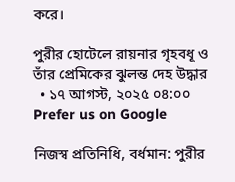করে।

পুরীর হোটেলে রায়নার গৃহবধূ ও তাঁর প্রেমিকের ঝুলন্ত দেহ উদ্ধার
  • ১৭ আগস্ট, ২০২৫ ০৪:০০
Prefer us on Google

নিজস্ব প্রতিনিধি, বর্ধমান: পুরীর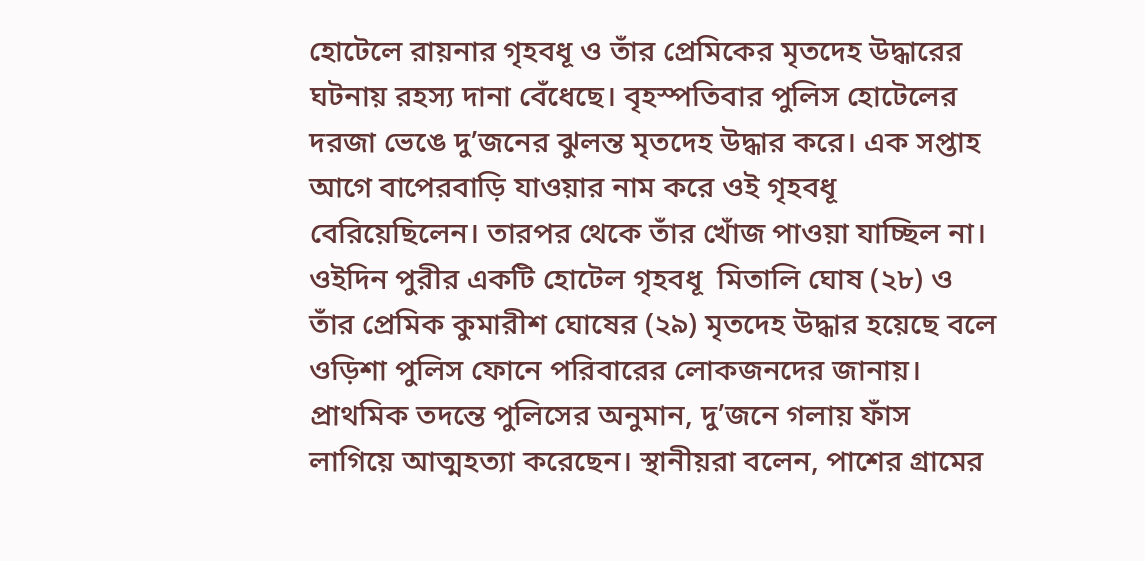হোটেলে রায়নার গৃহবধূ ও তাঁর প্রেমিকের মৃতদেহ উদ্ধারের ঘটনায় রহস্য দানা বেঁধেছে। বৃহস্পতিবার পুলিস হোটেলের দরজা ভেঙে দু’জনের ঝুলন্ত মৃতদেহ উদ্ধার করে। এক সপ্তাহ আগে বাপেরবাড়ি যাওয়ার নাম করে ওই গৃহবধূ বেরিয়েছিলেন। তারপর থেকে তাঁর খোঁজ পাওয়া যাচ্ছিল না। ওইদিন পুরীর একটি হোটেল গৃহবধূ  মিতালি ঘোষ (২৮) ও তাঁর প্রেমিক কুমারীশ ঘোষের (২৯) মৃতদেহ উদ্ধার হয়েছে বলে ওড়িশা পুলিস ফোনে পরিবারের লোকজনদের জানায়। প্রাথমিক তদন্তে পুলিসের অনুমান, দু’জনে গলায় ফাঁস লাগিয়ে আত্মহত্যা করেছেন। স্থানীয়রা বলেন, পাশের গ্রামের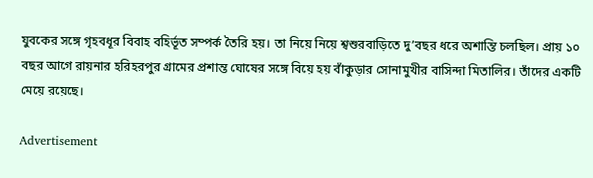যুবকের সঙ্গে গৃহবধূর বিবাহ বহির্ভূত সম্পর্ক তৈরি হয়। তা নিয়ে নিয়ে শ্বশুরবাড়িতে দু’বছর ধরে অশান্তি চলছিল। প্রায় ১০ বছর আগে রায়নার হরিহরপুর গ্রামের প্রশান্ত ঘোষের সঙ্গে বিয়ে হয় বাঁকুড়ার সোনামুখীর বাসিন্দা মিতালির। তাঁদের একটি মেয়ে রয়েছে।

Advertisement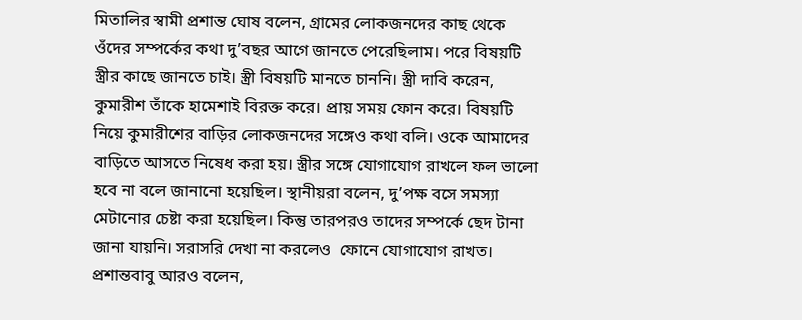মিতালির স্বামী প্রশান্ত ঘোষ বলেন, গ্রামের লোকজনদের কাছ থেকে ওঁদের সম্পর্কের কথা দু’বছর আগে জানতে পেরেছিলাম। পরে বিষয়টি স্ত্রীর কাছে জানতে চাই। স্ত্রী বিষয়টি মানতে চাননি। স্ত্রী দাবি করেন, কুমারীশ তাঁকে হামেশাই বিরক্ত করে। প্রায় সময় ফোন করে। বিষয়টি নিয়ে কুমারীশের বাড়ির লোকজনদের সঙ্গেও কথা বলি। ওকে আমাদের বাড়িতে আসতে নিষেধ করা হয়। স্ত্রীর সঙ্গে যোগাযোগ রাখলে ফল ভালো হবে না বলে জানানো হয়েছিল। স্থানীয়রা বলেন, দু’পক্ষ বসে সমস্যা মেটানোর চেষ্টা করা হয়েছিল। কিন্তু তারপরও তাদের সম্পর্কে ছেদ টানা জানা যায়নি। সরাসরি দেখা না করলেও  ফোনে যোগাযোগ রাখত।
প্রশান্তবাবু আরও বলেন,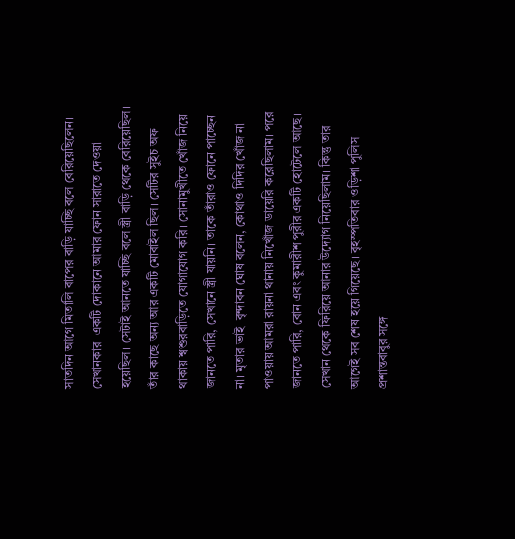সাতদিন আগে মিতালি বাপের বাড়ি যাচ্ছি বলে বেরিয়েছিলেন। সেখানকার  একটি দোকানে আমার ফোন সারাতে দেওয়া হয়েছিল। সেটাই আনতে যাচ্ছি বলে স্ত্রী বাড়ি থেকে বেরিয়েছিল। তাঁর কাছে অন্য আর একটি মোবাইল ছিল। সেটির সুইচ অফ থাকায় শ্বশুরবাড়িতে যোগাযোগ করি। সোনামুখীতে খোঁজ নিয়ে জানতে পারি, সেখানে স্ত্রী যায়নি। তাকে তাঁরাও ফোনে পাচ্ছেন না। মৃতার ভাই  বৃন্দাবন ঘোষ বলেন, কোথাও দিদির খোঁজ না পাওয়ায় আমরা রায়না থানায় নিখোঁজ ডায়েরি করেছিলাম। পরে জানতে পারি, বোন এবং কুমারীশ পুরীর একটি হোটেলে আছে। সেখান থেকে ফিরিয়ে আনার উদ্যোগ নিয়েছিলাম। কিন্তু তার আগেই সব শেষ হয়ে গিয়েছে। বৃহস্পতিবার ওড়িশা পুলিস প্রশান্তবাবুর সঙ্গে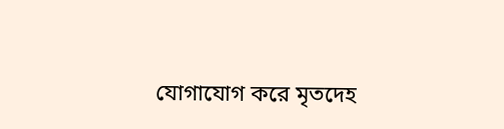যোগাযোগ করে মৃতদেহ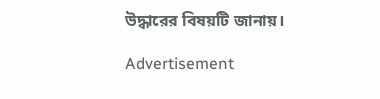উদ্ধারের বিষয়টি জানায়।

Advertisement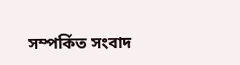সম্পর্কিত সংবাদ